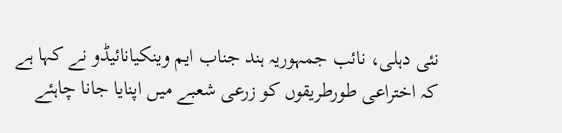نئی دہلی، نائب جمہوریہ ہند جناب ایم وینکیانائیڈو نے کہا ہے کہ اختراعی طورطریقوں کو زرعی شعبے میں اپنایا جانا چاہئے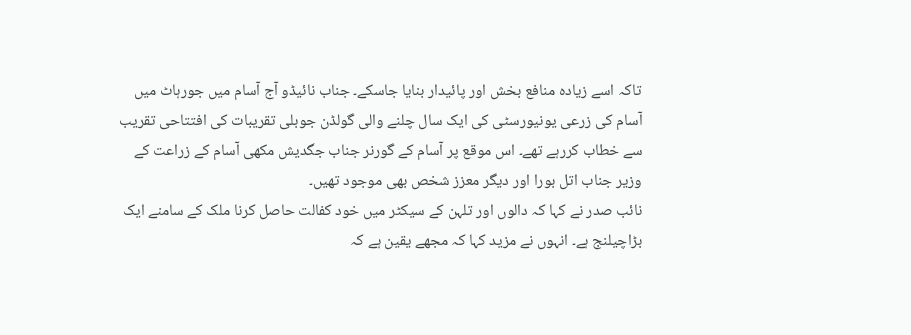تاکہ اسے زیادہ منافع بخش اور پائیدار بنایا جاسکے۔ جناب نائیڈو آج آسام میں جورہاٹ میں آسام کی زرعی یونیورسٹی کی ایک سال چلنے والی گولڈن جوبلی تقریبات کی افتتاحی تقریب سے خطاب کررہے تھے۔ اس موقع پر آسام کے گورنر جناب جگدیش مکھی آسام کے زراعت کے وزیر جناب اتل بورا اور دیگر معزز شخص بھی موجود تھیں۔
نائب صدر نے کہا کہ دالوں اور تلہن کے سیکٹر میں خود کفالت حاصل کرنا ملک کے سامنے ایک بڑاچیلنج ہے۔ انہوں نے مزید کہا کہ مجھے یقین ہے کہ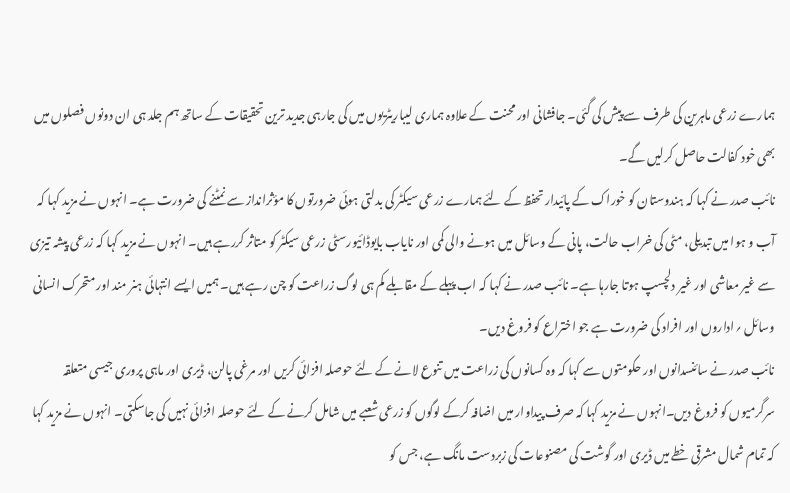ہمارے زرعی ماہرین کی طرف سے پیش کی گئی۔ جافشانی اور محنت کے علاوہ ہماری لیباریٹریوں میں کی جارہی جدید ترین تحقیقات کے ساتھ ہم جلد ہی ان دونوں فصلوں میں بھی خود کفالت حاصل کرلیں گے۔
نائب صدر نے کہا کہ ہندوستان کو خوراک کے پائیدار تحفظ کے لئے ہمارے زرعی سیکٹر کی بدلتی ہوئی ضرورتوں کا مؤثرانداز سے نمٹنے کی ضرورت ہے۔ انہوں نے مزید کہا کہ آب و ہوا میں تبدیلی، مٹی کی خراب حالت، پانی کے وسائل میں ہونے والی کمی اور نایاب بایوڈائیورسٹی زرعی سیکٹر کو متاثر کررہے ہیں۔ انہوں نے مزید کہا کہ زرعی پیشہ تیزی سے غیر معاشی اور غیر دلچسپ ہوتا جارہا ہے۔ نائب صدر نے کہا کہ اب پہلے کے مقابلے کم ہی لوگ زراعت کو چن رہے ہیں۔ ہمیں ایسے انتہائی ہنر مند اور متحرک انسانی وسائل ؍اداروں اور افراد کی ضرورت ہے جو اختراع کو فروغ دیں۔
نائب صدر نے سائنسدانوں اور حکومتوں سے کہا کہ وہ کسانوں کی زراعت میں تنوع لانے کے لئے حوصلہ افزائی کریں اور مرغی پالن، ڈیری اور ماہی پروری جیسی متعلقہ سرگرمیوں کو فروغ دیں۔انہوں نے مزید کہا کہ صرف پیداوار میں اضافہ کرکے لوگوں کو زرعی شعبے میں شامل کرنے کے لئے حوصلہ افزائی نہیں کی جاسکتی۔ انہوں نے مزید کہا کہ تمام شمال مشرقی خطے میں ڈیری اور گوشت کی مصنوعات کی زبردست مانگ ہے، جس کو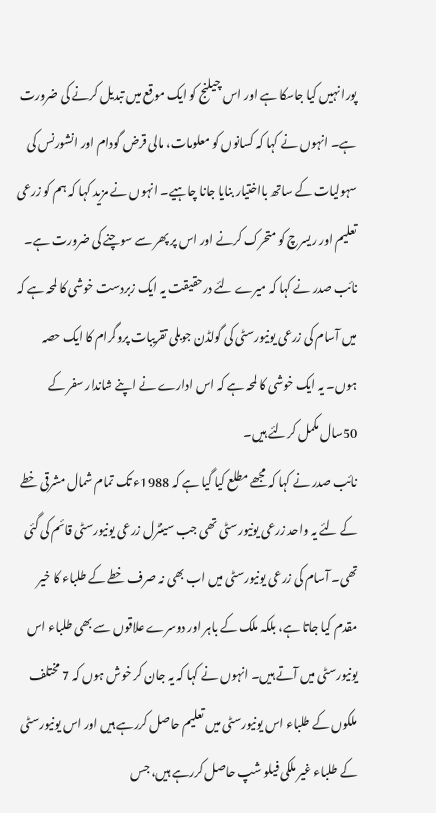پورا نہیں کیا جاسکا ہے اور اس چیلنج کو ایک موقع میں تبدیل کرنے کی ضرورت ہے۔ انہوں نے کہا کہ کسانوں کو معلومات، مالی قرض گودام اور انشورنس کی سہولیات کے ساتھ بااختیار بنایا جانا چاہیے۔ انہوں نے مزید کہا کہ ہم کو زرعی تعلیم اور ریسرچ کو متحرک کرنے اور اس پر پھر سے سوچنے کی ضرورت ہے۔
نائب صدر نے کہا کہ میرے لئے درحقیقت یہ ایک زبردست خوشی کا لمحہ ہے کہ میں آسام کی زرعی یونیورسٹی کی گولڈن جوبلی تقریبات پروگرام کا ایک حصہ ہوں۔ یہ ایک خوشی کا لمحہ ہے کہ اس ادارے نے اپنے شاندار سفر کے 50سال مکمل کرلئے ہیں۔
نائب صدر نے کہا کہ مجھے مطلع کیا گیا ہے کہ 1988ء تک تمام شمال مشرقی خطے کے لئے یہ واحد زرعی یونیورسٹی تھی جب سینٹرل زرعی یونیورسٹی قائم کی گئی تھی۔ آسام کی زرعی یونیورسٹی میں اب بھی نہ صرف خطے کے طلباء کا خیر مقدم کیا جاتا ہے، بلکہ ملک کے باہر اور دوسرے علاقوں سے بھی طلباء اس یونیورسٹی میں آتے ہیں۔ انہوں نے کہا کہ یہ جان کر خوش ہوں کہ 7 مختلف ملکوں کے طلباء اس یونیورسٹی میں تعلیم حاصل کررہے ہیں اور اس یونیورسٹی کے طلباء غیر ملکی فیلو شپ حاصل کررہے ہیں، جس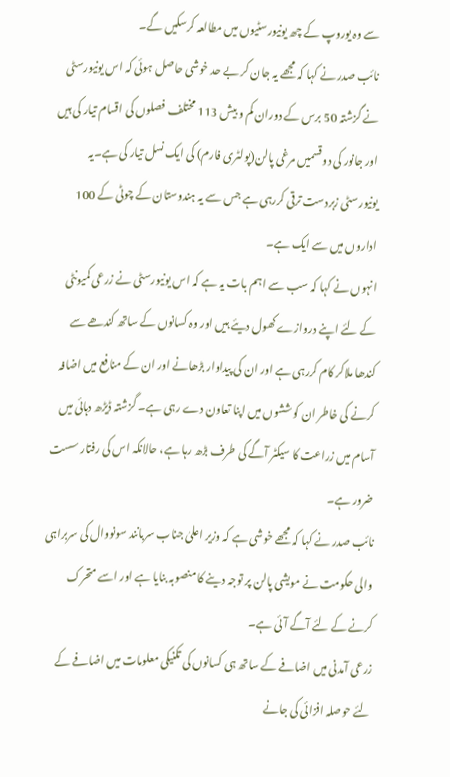سے وہ یوروپ کے چھ یونیورسٹیوں میں مطالعہ کرسکیں گے۔
نائب صدر نے کہا کہ مجھے یہ جان کر بے حد خوشی حاصل ہوئی کہ اس یونیورسٹی نے گزشتہ 50 برس کے دوران کم و بیش 113 مختلف فصلوں کی اقسام تیار کی ہیں اور جانور کی دو قسمیں مرغی پالن(پولٹری فارم) کی ایک نسل تیار کی ہے۔یہ یونیورسٹی زبردست ترقی کررہی ہے جس سے یہ ہندوستان کے چوٹی کے 100 اداروں میں سے ایک ہے۔
انہوں نے کہا کہ سب سے اہم بات یہ ہے کہ اس یونیورسٹی نے زرعی کمیونٹی کے لئے اپنے دروازے کھول دیئے ہیں اور وہ کسانوں کے ساتھ کندھے سے کندھا ملاکر کام کررہی ہے اور ان کی پیداوار بڑھانے اور ان کے منافع میں اضافہ کرنے کی خاطر ان کوششوں میں اپنا تعاون دے رہی ہے۔ گزشتہ ڈیڑھ دہائی میں آسام میں زراعت کا سیکٹر آگے کی طرف بڑھ رہا ہے، حالانکہ اس کی رفتار سست ضرور ہے۔
نائب صدر نے کہا کہ مجھے خوشی ہے کہ وزیر اعلیٰ جناب سربانند سونووال کی سربراہی والی حکومت نے مویشی پالن پر توجہ دینے کا منصوبہ بنایا ہے اور اسے متحرک کرنے کے لئے آگے آئی ہے۔
زرعی آمدنی میں اضافے کے ساتھ ہی کسانوں کی تکنیکی معلومات میں اضافے کے لئے حوصلہ افزائی کی جانے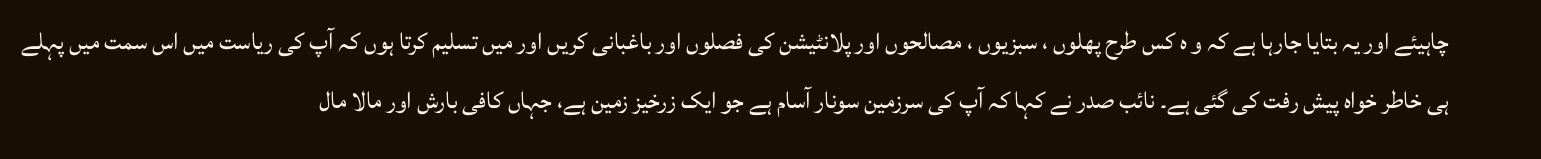چاہیئے اور یہ بتایا جارہا ہے کہ و ہ کس طرح پھلوں ، سبزیوں ، مصالحوں اور پلانٹیشن کی فصلوں اور باغبانی کریں اور میں تسلیم کرتا ہوں کہ آپ کی ریاست میں اس سمت میں پہلے ہی خاطر خواہ پیش رفت کی گئی ہے۔ نائب صدر نے کہا کہ آپ کی سرزمین سونار آسام ہے جو ایک زرخیز زمین ہے، جہاں کافی بارش اور مالا مال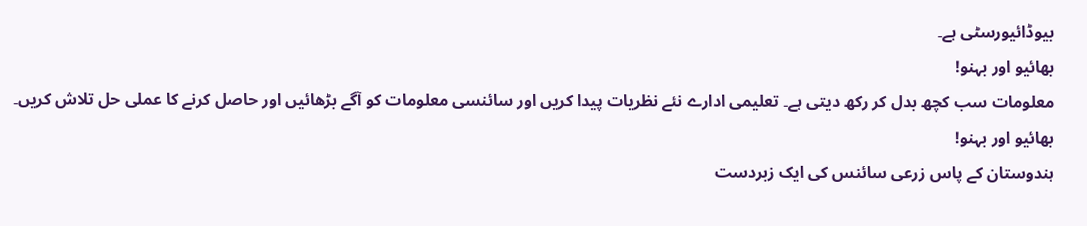بیوڈائیورسٹی ہے۔
بھائیو اور بہنو!
معلومات سب کچھ بدل کر رکھ دیتی ہے۔ تعلیمی ادارے نئے نظریات پیدا کریں اور سائنسی معلومات کو آگے بڑھائیں اور حاصل کرنے کا عملی حل تلاش کریں۔
بھائیو اور بہنو!
ہندوستان کے پاس زرعی سائنس کی ایک زبردست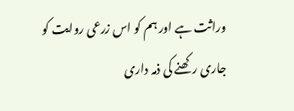وراثت ہے اور ہم کو اس زرعی روایت کو جاری رکھنے کی ذمہ داری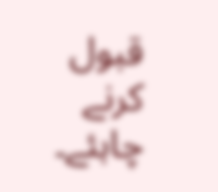قبول کرنے چاہئے۔